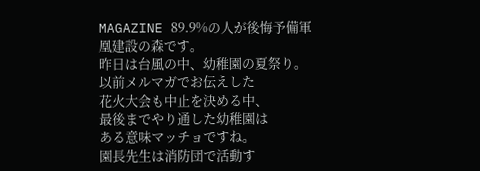MAGAZINE 89.9%の人が後悔予備軍
凰建設の森です。
昨日は台風の中、幼稚園の夏祭り。
以前メルマガでお伝えした
花火大会も中止を決める中、
最後までやり通した幼稚園は
ある意味マッチョですね。
園長先生は消防団で活動す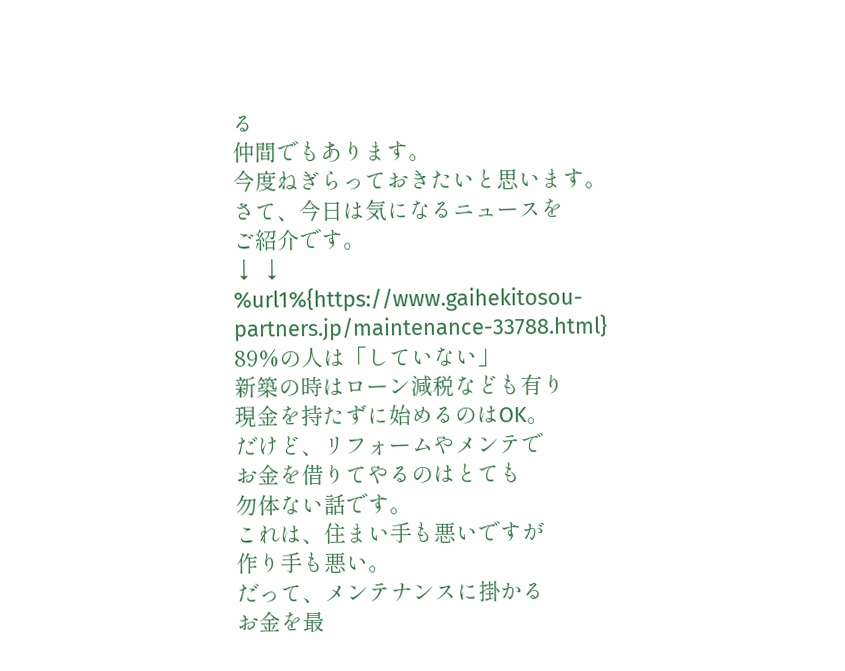る
仲間でもあります。
今度ねぎらっておきたいと思います。
さて、今日は気になるニュースを
ご紹介です。
↓ ↓
%url1%{https://www.gaihekitosou-partners.jp/maintenance-33788.html}
89%の人は「していない」
新築の時はローン減税なども有り
現金を持たずに始めるのはOK。
だけど、リフォームやメンテで
お金を借りてやるのはとても
勿体ない話です。
これは、住まい手も悪いですが
作り手も悪い。
だって、メンテナンスに掛かる
お金を最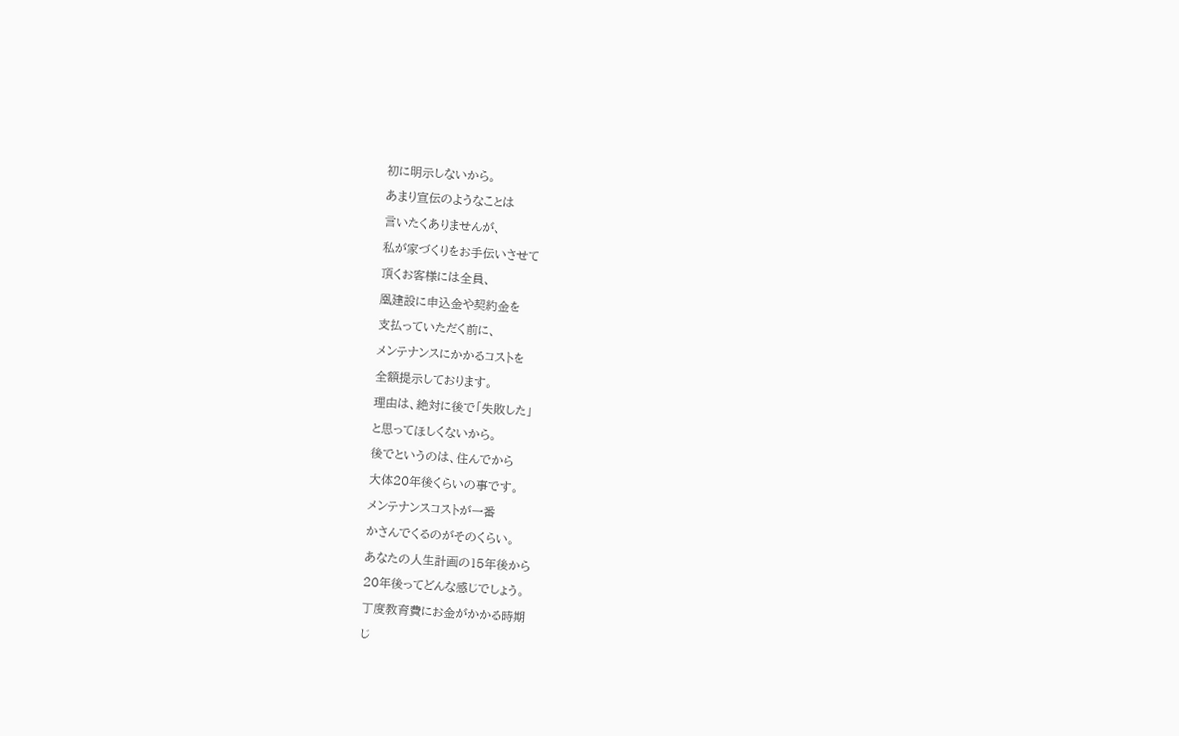初に明示しないから。
あまり宣伝のようなことは
言いたくありませんが、
私が家づくりをお手伝いさせて
頂くお客様には全員、
凰建設に申込金や契約金を
支払っていただく前に、
メンテナンスにかかるコストを
全額提示しております。
理由は、絶対に後で「失敗した」
と思ってほしくないから。
後でというのは、住んでから
大体20年後くらいの事です。
メンテナンスコストが一番
かさんでくるのがそのくらい。
あなたの人生計画の15年後から
20年後ってどんな感じでしょう。
丁度教育費にお金がかかる時期
じ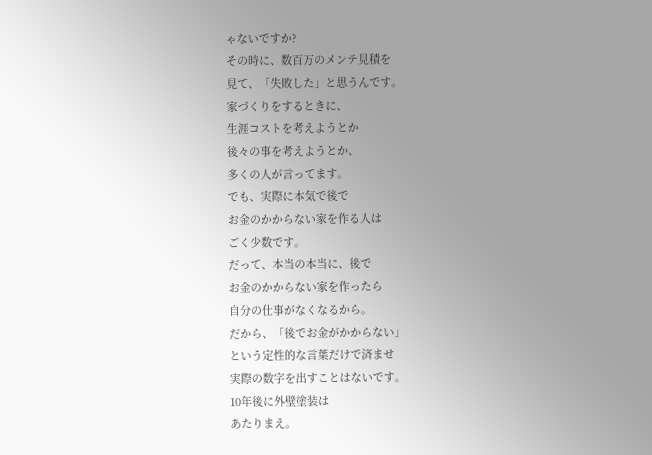ゃないですか?
その時に、数百万のメンテ見積を
見て、「失敗した」と思うんです。
家づくりをするときに、
生涯コストを考えようとか
後々の事を考えようとか、
多くの人が言ってます。
でも、実際に本気で後で
お金のかからない家を作る人は
ごく少数です。
だって、本当の本当に、後で
お金のかからない家を作ったら
自分の仕事がなくなるから。
だから、「後でお金がかからない」
という定性的な言葉だけで済ませ
実際の数字を出すことはないです。
10年後に外壁塗装は
あたりまえ。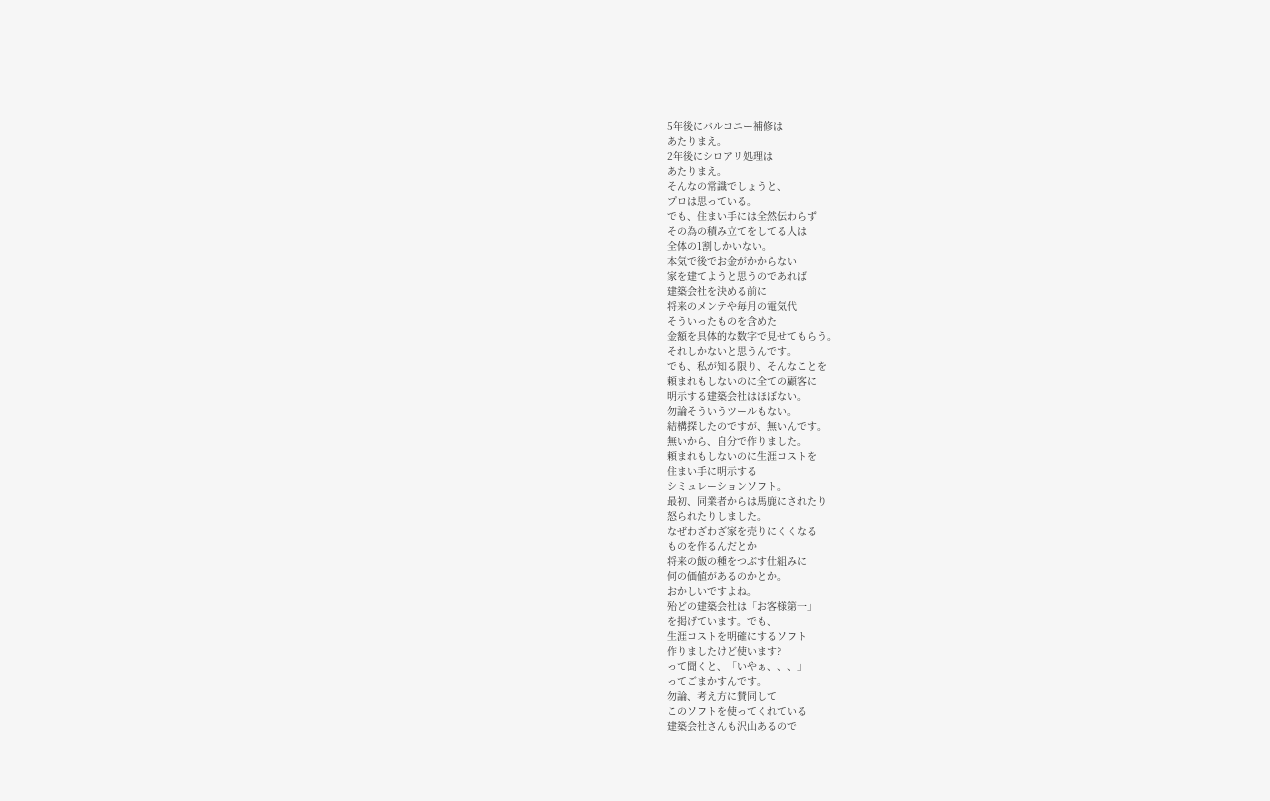5年後にバルコニー補修は
あたりまえ。
2年後にシロアリ処理は
あたりまえ。
そんなの常識でしょうと、
プロは思っている。
でも、住まい手には全然伝わらず
その為の積み立てをしてる人は
全体の1割しかいない。
本気で後でお金がかからない
家を建てようと思うのであれば
建築会社を決める前に
将来のメンテや毎月の電気代
そういったものを含めた
金額を具体的な数字で見せてもらう。
それしかないと思うんです。
でも、私が知る限り、そんなことを
頼まれもしないのに全ての顧客に
明示する建築会社はほぼない。
勿論そういうツールもない。
結構探したのですが、無いんです。
無いから、自分で作りました。
頼まれもしないのに生涯コストを
住まい手に明示する
シミュレーションソフト。
最初、同業者からは馬鹿にされたり
怒られたりしました。
なぜわざわざ家を売りにくくなる
ものを作るんだとか
将来の飯の種をつぶす仕組みに
何の価値があるのかとか。
おかしいですよね。
殆どの建築会社は「お客様第一」
を掲げています。でも、
生涯コストを明確にするソフト
作りましたけど使います?
って聞くと、「いやぁ、、、」
ってごまかすんです。
勿論、考え方に賛同して
このソフトを使ってくれている
建築会社さんも沢山あるので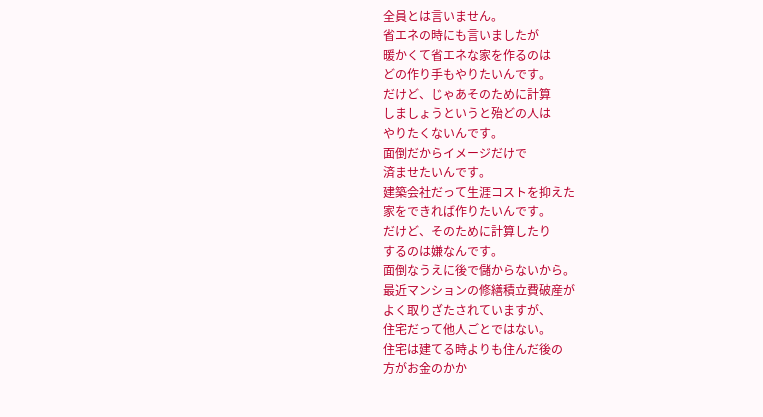全員とは言いません。
省エネの時にも言いましたが
暖かくて省エネな家を作るのは
どの作り手もやりたいんです。
だけど、じゃあそのために計算
しましょうというと殆どの人は
やりたくないんです。
面倒だからイメージだけで
済ませたいんです。
建築会社だって生涯コストを抑えた
家をできれば作りたいんです。
だけど、そのために計算したり
するのは嫌なんです。
面倒なうえに後で儲からないから。
最近マンションの修繕積立費破産が
よく取りざたされていますが、
住宅だって他人ごとではない。
住宅は建てる時よりも住んだ後の
方がお金のかか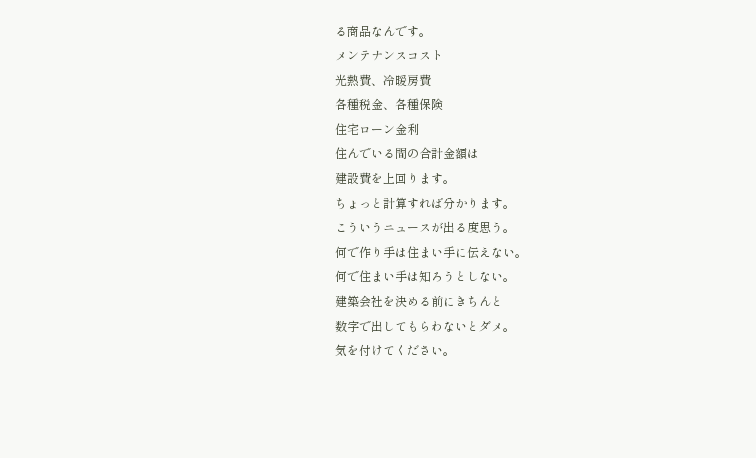る商品なんです。
メンテナンスコスト
光熱費、冷暖房費
各種税金、各種保険
住宅ローン金利
住んでいる間の合計金額は
建設費を上回ります。
ちょっと計算すれば分かります。
こういうニュースが出る度思う。
何で作り手は住まい手に伝えない。
何で住まい手は知ろうとしない。
建築会社を決める前にきちんと
数字で出してもらわないとダメ。
気を付けてください。